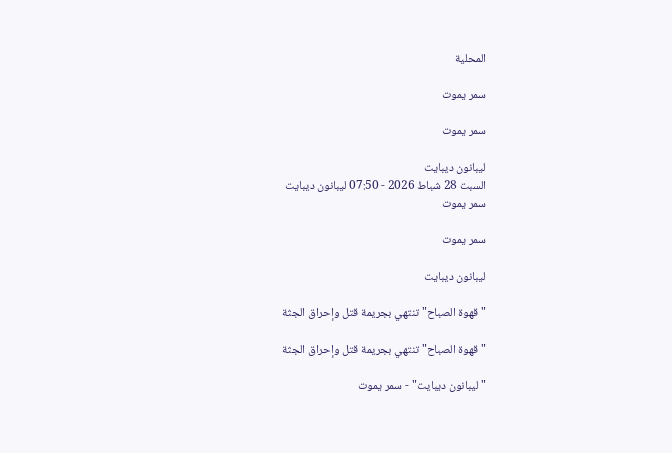المحلية

سمر يموت

سمر يموت

ليبانون ديبايت
السبت 28 شباط 2026 - 07:50 ليبانون ديبايت
سمر يموت

سمر يموت

ليبانون ديبايت

"قهوة الصباح" تنتهي بجريمة قتل وإحراق الجثة

"قهوة الصباح" تنتهي بجريمة قتل وإحراق الجثة

"ليبانون ديبايت" - سمر يموت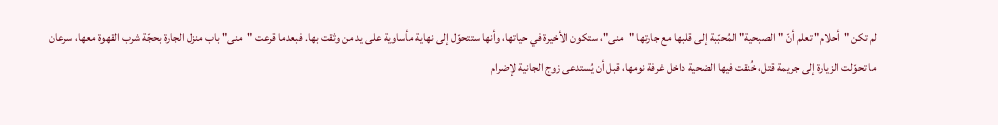لم تكن "أحلام" تعلم أنّ "الصبحية" المُحبّبة إلى قلبها مع جارتها "منى"، ستكون الأخيرة في حياتها، وأنها ستتحوّل إلى نهاية مأساوية على يد من وثقت بها. فبعدما قرعت "منى" باب منزل الجارة بحجّة شرب القهوة معها، سرعان ما تحوّلت الزيارة إلى جريمة قتل، خُنقت فيها الضحية داخل غرفة نومها، قبل أن يُستدعى زوج الجانية لإضرام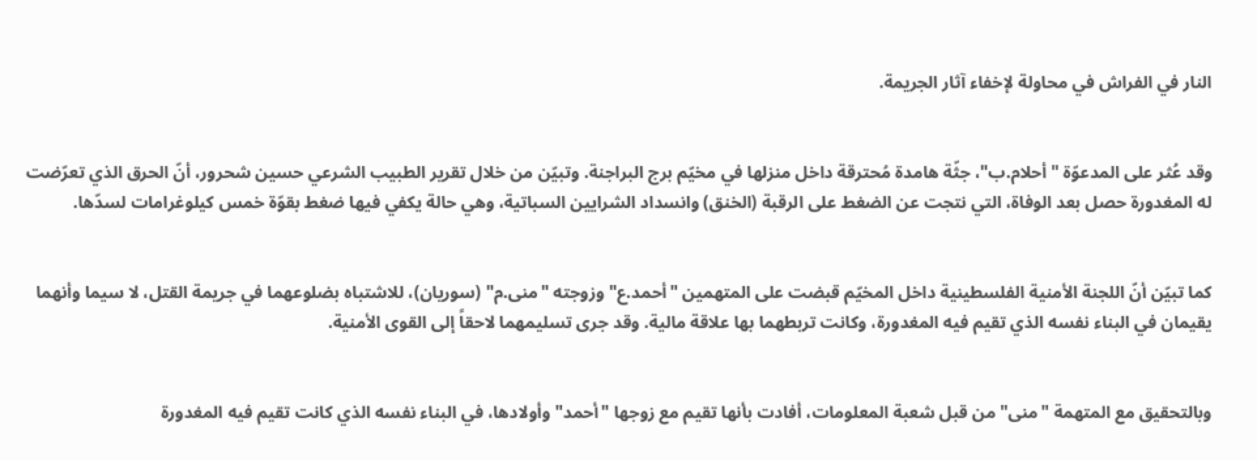النار في الفراش في محاولة لإخفاء آثار الجريمة.


وقد عُثر على المدعوّة "أحلام.ب"، جثّة هامدة مُحترقة داخل منزلها في مخيّم برج البراجنة. وتبيّن من خلال تقرير الطبيب الشرعي حسين شحرور، أنّ الحرق الذي تعرّضت له المغدورة حصل بعد الوفاة، التي نتجت عن الضغط على الرقبة (الخنق) وانسداد الشرايين السباتية، وهي حالة يكفي فيها ضغط بقوّة خمس كيلوغرامات لسدّها.


كما تبيّن أنّ اللجنة الأمنية الفلسطينية داخل المخيّم قبضت على المتهمين "أحمد.ع" وزوجته "منى.م" (سوريان)، للاشتباه بضلوعهما في جريمة القتل، لا سيما وأنهما يقيمان في البناء نفسه الذي تقيم فيه المغدورة، وكانت تربطهما بها علاقة مالية. وقد جرى تسليمهما لاحقاً إلى القوى الأمنية.


وبالتحقيق مع المتهمة "منى" من قبل شعبة المعلومات، أفادت بأنها تقيم مع زوجها "أحمد" وأولادها، في البناء نفسه الذي كانت تقيم فيه المغدورة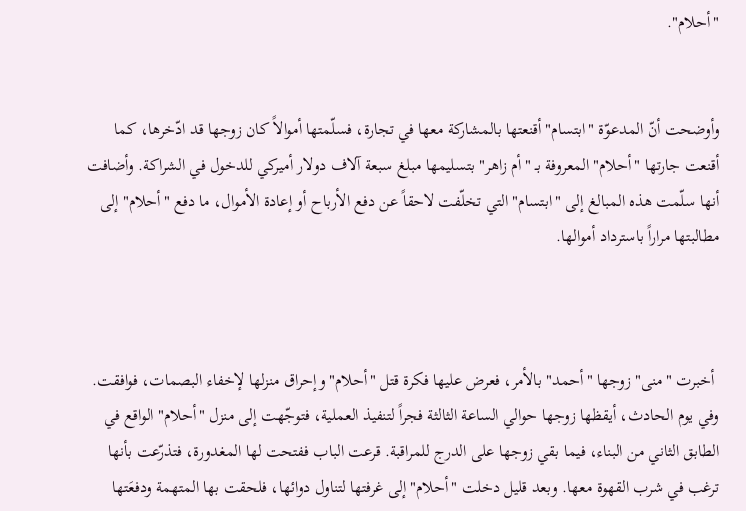"أحلام".


وأوضحت أنّ المدعوّة "ابتسام" أقنعتها بالمشاركة معها في تجارة، فسلّمتها أموالاً كان زوجها قد ادّخرها، كما أقنعت جارتها "أحلام" المعروفة بـ "أم زاهر" بتسليمها مبلغ سبعة آلاف دولار أميركي للدخول في الشراكة. وأضافت أنها سلّمت هذه المبالغ إلى "ابتسام" التي تخلّفت لاحقاً عن دفع الأرباح أو إعادة الأموال، ما دفع "أحلام" إلى مطالبتها مراراً باسترداد أموالها.



 أخبرت "منى" زوجها "أحمد" بالأمر، فعرض عليها فكرة قتل "أحلام" وإحراق منزلها لإخفاء البصمات، فوافقت. وفي يوم الحادث، أيقظها زوجها حوالي الساعة الثالثة فجراً لتنفيذ العملية، فتوجّهت إلى منزل "أحلام" الواقع في الطابق الثاني من البناء، فيما بقي زوجها على الدرج للمراقبة. قرعت الباب ففتحت لها المغدورة، فتذرّعت بأنها ترغب في شرب القهوة معها. وبعد قليل دخلت "أحلام" إلى غرفتها لتناول دوائها، فلحقت بها المتهمة ودفعَتها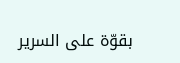بقوّة على السرير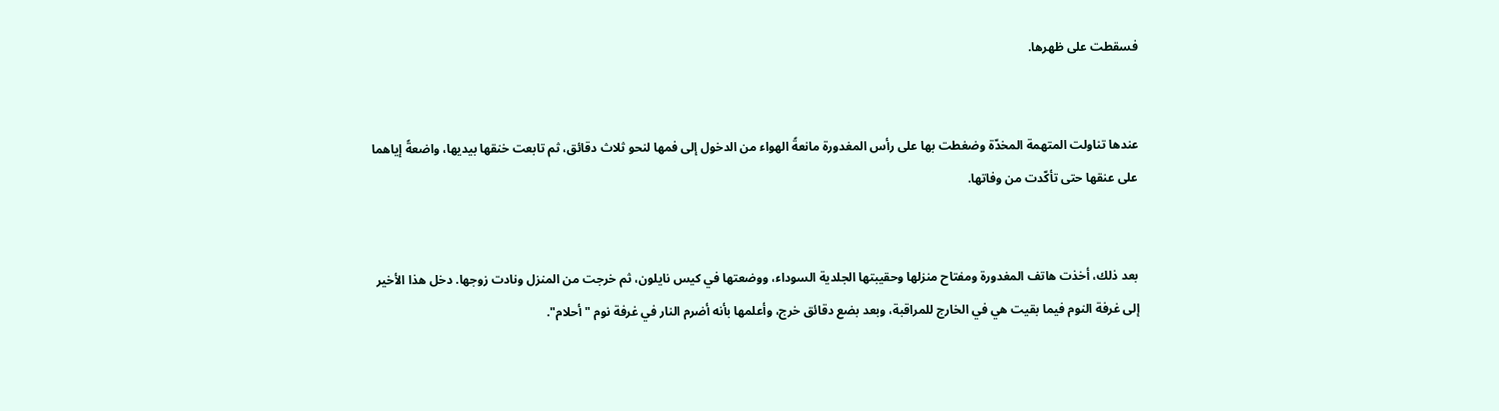فسقطت على ظهرها.


عندها تناولت المتهمة المخدّة وضغطت بها على رأس المغدورة مانعةً الهواء من الدخول إلى فمها لنحو ثلاث دقائق، ثم تابعت خنقها بيديها، واضعةً إياهما على عنقها حتى تأكّدت من وفاتها.


بعد ذلك، أخذت هاتف المغدورة ومفتاح منزلها وحقيبتها الجلدية السوداء، ووضعتها في كيس نايلون، ثم خرجت من المنزل ونادت زوجها. دخل هذا الأخير إلى غرفة النوم فيما بقيت هي في الخارج للمراقبة، وبعد بضع دقائق خرج، وأعلمها بأنه أضرم النار في غرفة نوم "أحلام".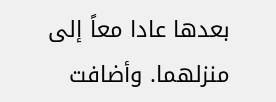بعدها عادا معاً إلى منزلهما. وأضافت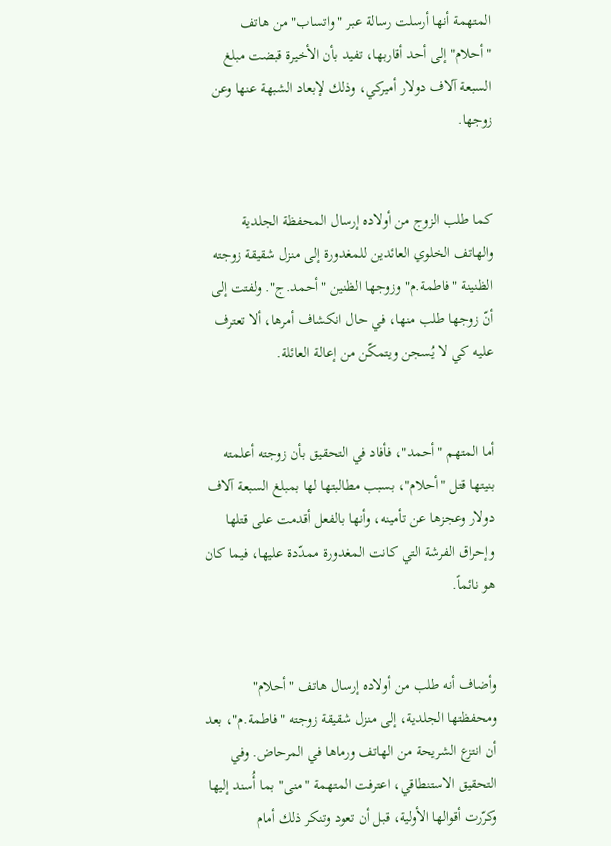المتهمة أنها أرسلت رسالة عبر "واتساب" من هاتف "أحلام" إلى أحد أقاربها، تفيد بأن الأخيرة قبضت مبلغ السبعة آلاف دولار أميركي، وذلك لإبعاد الشبهة عنها وعن زوجها.


كما طلب الزوج من أولاده إرسال المحفظة الجلدية والهاتف الخلوي العائدين للمغدورة إلى منزل شقيقة زوجته الظنينة "فاطمة.م" وزوجها الظنين "أحمد.ج". ولفتت إلى أنّ زوجها طلب منها، في حال انكشاف أمرها، ألا تعترف عليه كي لا يُسجن ويتمكّن من إعالة العائلة.


أما المتهم "أحمد"، فأفاد في التحقيق بأن زوجته أعلمته بنيتها قتل "أحلام"، بسبب مطالبتها لها بمبلغ السبعة آلاف دولار وعجزها عن تأمينه، وأنها بالفعل أقدمت على قتلها وإحراق الفرشة التي كانت المغدورة ممدّدة عليها، فيما كان هو نائماً.


وأضاف أنه طلب من أولاده إرسال هاتف "أحلام" ومحفظتها الجلدية، إلى منزل شقيقة زوجته "فاطمة.م"، بعد أن انتزع الشريحة من الهاتف ورماها في المرحاض. وفي التحقيق الاستنطاقي، اعترفت المتهمة "منى" بما أُسند إليها وكرّرت أقوالها الأولية، قبل أن تعود وتنكر ذلك أمام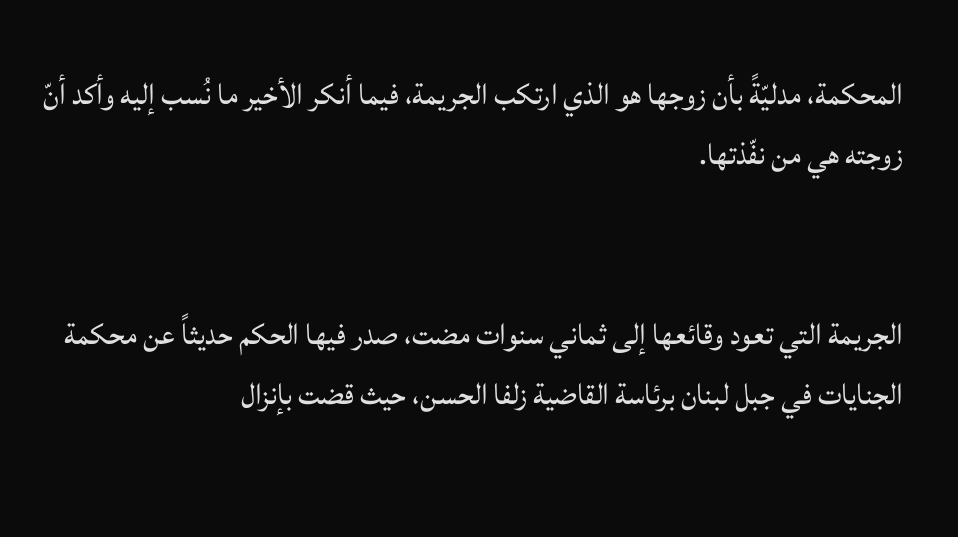المحكمة، مدليّةً بأن زوجها هو الذي ارتكب الجريمة، فيما أنكر الأخير ما نُسب إليه وأكد أنّ زوجته هي من نفّذتها.


الجريمة التي تعود وقائعها إلى ثماني سنوات مضت، صدر فيها الحكم حديثاً عن محكمة الجنايات في جبل لبنان برئاسة القاضية زلفا الحسن، حيث قضت بإنزال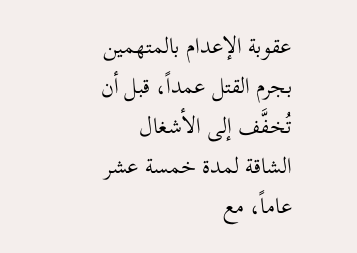عقوبة الإعدام بالمتهمين بجرم القتل عمداً، قبل أن تُخفَّف إلى الأشغال الشاقة لمدة خمسة عشر عاماً، مع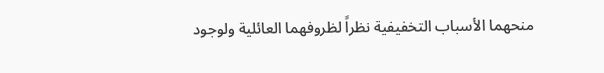منحهما الأسباب التخفيفية نظراً لظروفهما العائلية ولوجود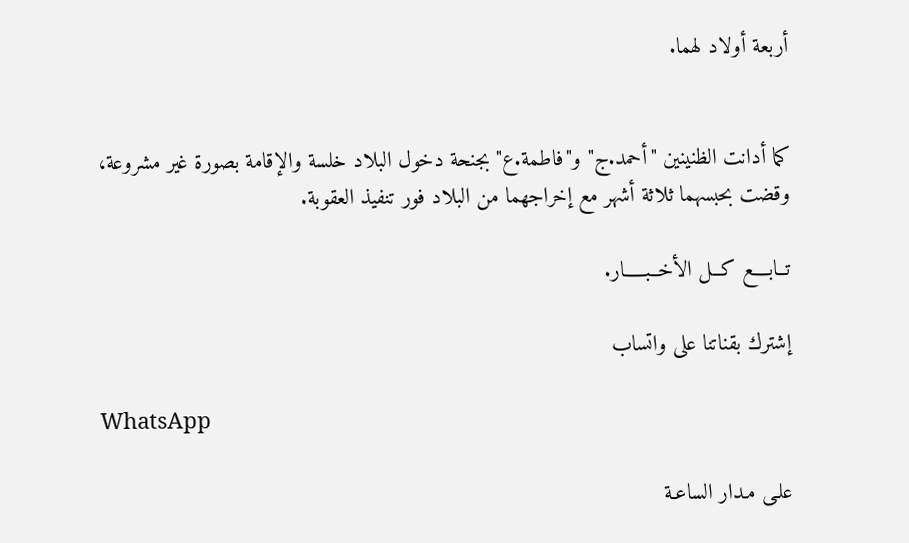أربعة أولاد لهما.


كما أدانت الظنينين "أحمد.ج" و"فاطمة.ع" بجنحة دخول البلاد خلسة والإقامة بصورة غير مشروعة، وقضت بحبسهما ثلاثة أشهر مع إخراجهما من البلاد فور تنفيذ العقوبة.

تــابــــع كــل الأخــبـــــار.

إشترك بقناتنا على واتساب

WhatsApp

علـى مـدار الساعـة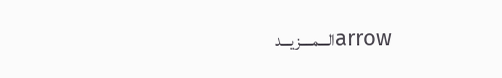arrowالـــمــــزيـــد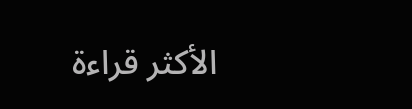الأكثر قراءة